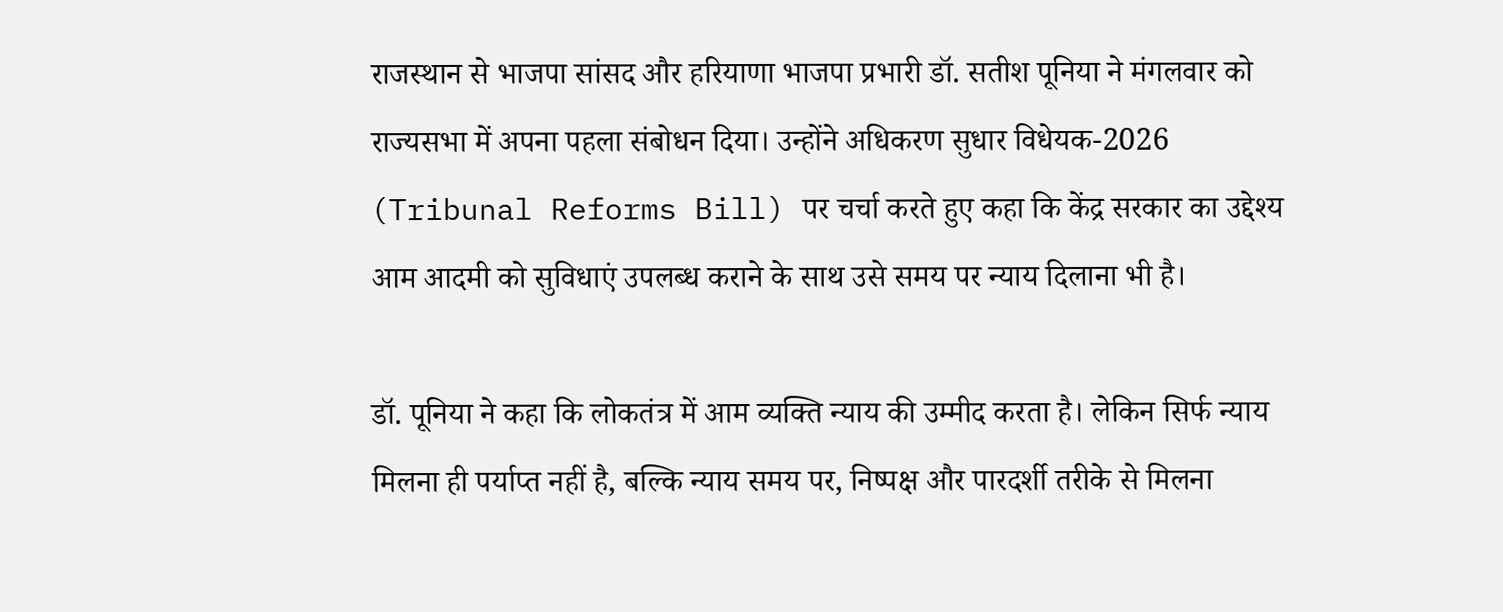राजस्थान से भाजपा सांसद और हरियाणा भाजपा प्रभारी डॉ. सतीश पूनिया ने मंगलवार को राज्यसभा में अपना पहला संबोधन दिया। उन्होंने अधिकरण सुधार विधेयक-2026 (Tribunal Reforms Bill) पर चर्चा करते हुए कहा कि केंद्र सरकार का उद्देश्य आम आदमी को सुविधाएं उपलब्ध कराने के साथ उसे समय पर न्याय दिलाना भी है।

डॉ. पूनिया ने कहा कि लोकतंत्र में आम व्यक्ति न्याय की उम्मीद करता है। लेकिन सिर्फ न्याय मिलना ही पर्याप्त नहीं है, बल्कि न्याय समय पर, निष्पक्ष और पारदर्शी तरीके से मिलना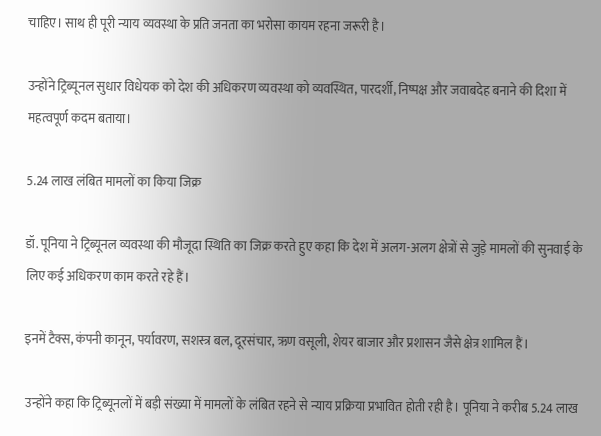चाहिए। साथ ही पूरी न्याय व्यवस्था के प्रति जनता का भरोसा कायम रहना जरूरी है।

उन्होंने ट्रिब्यूनल सुधार विधेयक को देश की अधिकरण व्यवस्था को व्यवस्थित, पारदर्शी, निष्पक्ष और जवाबदेह बनाने की दिशा में महत्वपूर्ण कदम बताया।

5.24 लाख लंबित मामलों का किया जिक्र

डॉ. पूनिया ने ट्रिब्यूनल व्यवस्था की मौजूदा स्थिति का जिक्र करते हुए कहा कि देश में अलग-अलग क्षेत्रों से जुड़े मामलों की सुनवाई के लिए कई अधिकरण काम करते रहे हैं।

इनमें टैक्स, कंपनी कानून, पर्यावरण, सशस्त्र बल, दूरसंचार, ऋण वसूली, शेयर बाजार और प्रशासन जैसे क्षेत्र शामिल हैं।

उन्होंने कहा कि ट्रिब्यूनलों में बड़ी संख्या में मामलों के लंबित रहने से न्याय प्रक्रिया प्रभावित होती रही है। पूनिया ने करीब 5.24 लाख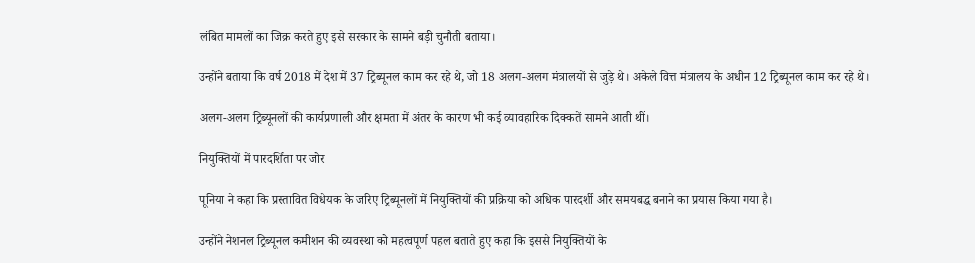लंबित मामलों का जिक्र करते हुए इसे सरकार के सामने बड़ी चुनौती बताया।

उन्होंने बताया कि वर्ष 2018 में देश में 37 ट्रिब्यूनल काम कर रहे थे, जो 18 अलग-अलग मंत्रालयों से जुड़े थे। अकेले वित्त मंत्रालय के अधीन 12 ट्रिब्यूनल काम कर रहे थे।

अलग-अलग ट्रिब्यूनलों की कार्यप्रणाली और क्षमता में अंतर के कारण भी कई व्यावहारिक दिक्कतें सामने आती थीं।

नियुक्तियों में पारदर्शिता पर जोर

पूनिया ने कहा कि प्रस्तावित विधेयक के जरिए ट्रिब्यूनलों में नियुक्तियों की प्रक्रिया को अधिक पारदर्शी और समयबद्ध बनाने का प्रयास किया गया है।

उन्होंने नेशनल ट्रिब्यूनल कमीशन की व्यवस्था को महत्वपूर्ण पहल बताते हुए कहा कि इससे नियुक्तियों के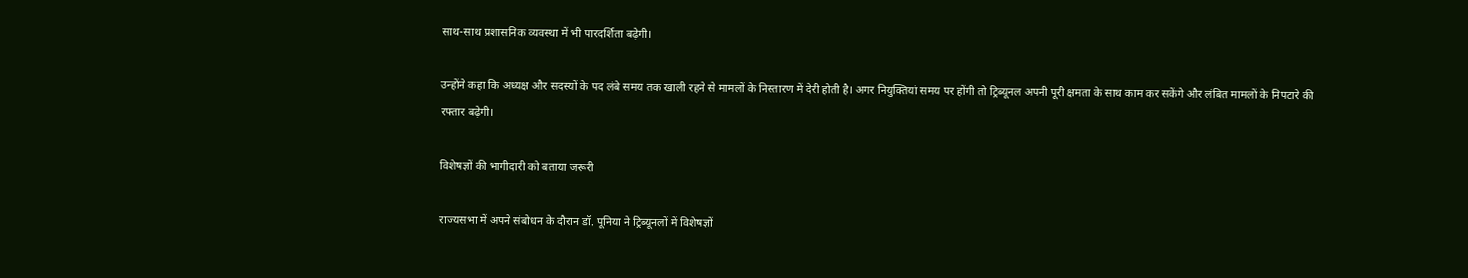साथ-साथ प्रशासनिक व्यवस्था में भी पारदर्शिता बढ़ेगी।

उन्होंने कहा कि अध्यक्ष और सदस्यों के पद लंबे समय तक खाली रहने से मामलों के निस्तारण में देरी होती है। अगर नियुक्तियां समय पर होंगी तो ट्रिब्यूनल अपनी पूरी क्षमता के साथ काम कर सकेंगे और लंबित मामलों के निपटारे की रफ्तार बढ़ेगी।

विशेषज्ञों की भागीदारी को बताया जरूरी

राज्यसभा में अपने संबोधन के दौरान डॉ. पूनिया ने ट्रिब्यूनलों में विशेषज्ञों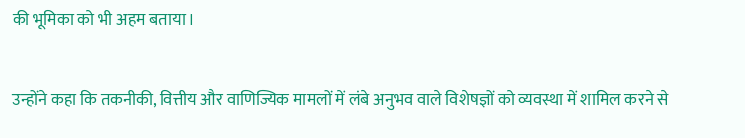की भूमिका को भी अहम बताया।

उन्होंने कहा कि तकनीकी, वित्तीय और वाणिज्यिक मामलों में लंबे अनुभव वाले विशेषज्ञों को व्यवस्था में शामिल करने से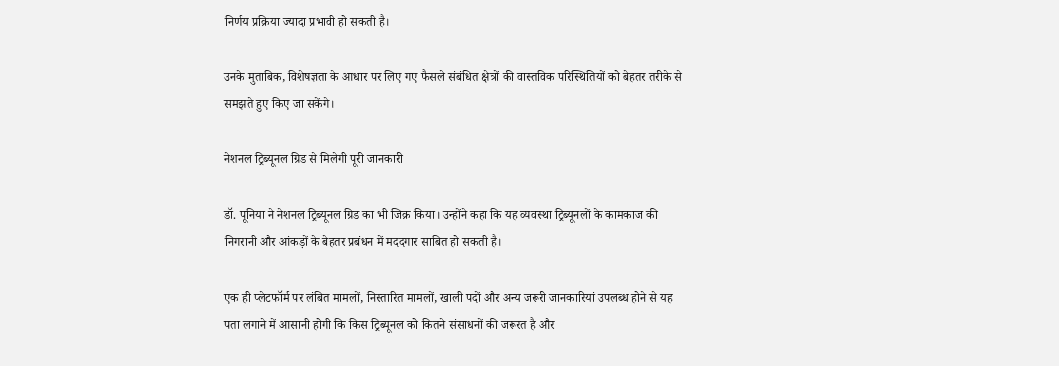निर्णय प्रक्रिया ज्यादा प्रभावी हो सकती है।

उनके मुताबिक, विशेषज्ञता के आधार पर लिए गए फैसले संबंधित क्षेत्रों की वास्तविक परिस्थितियों को बेहतर तरीके से समझते हुए किए जा सकेंगे।

नेशनल ट्रिब्यूनल ग्रिड से मिलेगी पूरी जानकारी

डॉ. पूनिया ने नेशनल ट्रिब्यूनल ग्रिड का भी जिक्र किया। उन्होंने कहा कि यह व्यवस्था ट्रिब्यूनलों के कामकाज की निगरानी और आंकड़ों के बेहतर प्रबंधन में मददगार साबित हो सकती है।

एक ही प्लेटफॉर्म पर लंबित मामलों, निस्तारित मामलों, खाली पदों और अन्य जरूरी जानकारियां उपलब्ध होने से यह पता लगाने में आसानी होगी कि किस ट्रिब्यूनल को कितने संसाधनों की जरूरत है और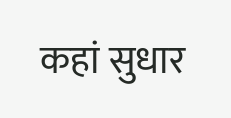कहां सुधार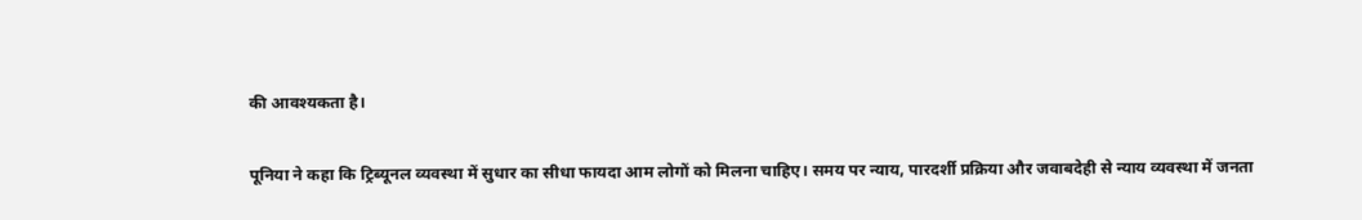की आवश्यकता है।

पूनिया ने कहा कि ट्रिब्यूनल व्यवस्था में सुधार का सीधा फायदा आम लोगों को मिलना चाहिए। समय पर न्याय, पारदर्शी प्रक्रिया और जवाबदेही से न्याय व्यवस्था में जनता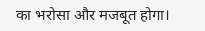का भरोसा और मजबूत होगा।